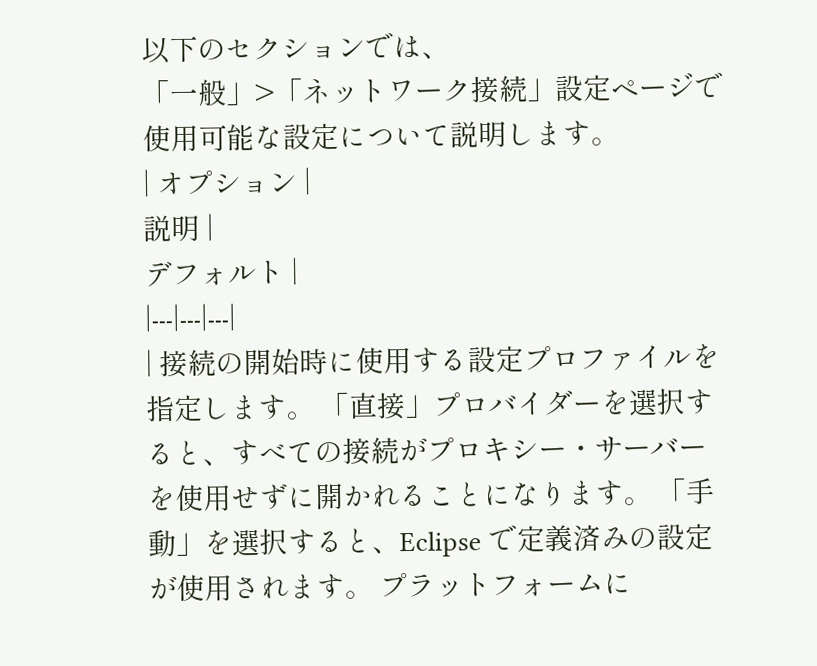以下のセクションでは、
「一般」>「ネットワーク接続」設定ページで使用可能な設定について説明します。
| オプション |
説明 |
デフォルト |
|---|---|---|
| 接続の開始時に使用する設定プロファイルを指定します。 「直接」プロバイダーを選択すると、すべての接続がプロキシー・サーバーを使用せずに開かれることになります。 「手動」を選択すると、Eclipse で定義済みの設定が使用されます。 プラットフォームに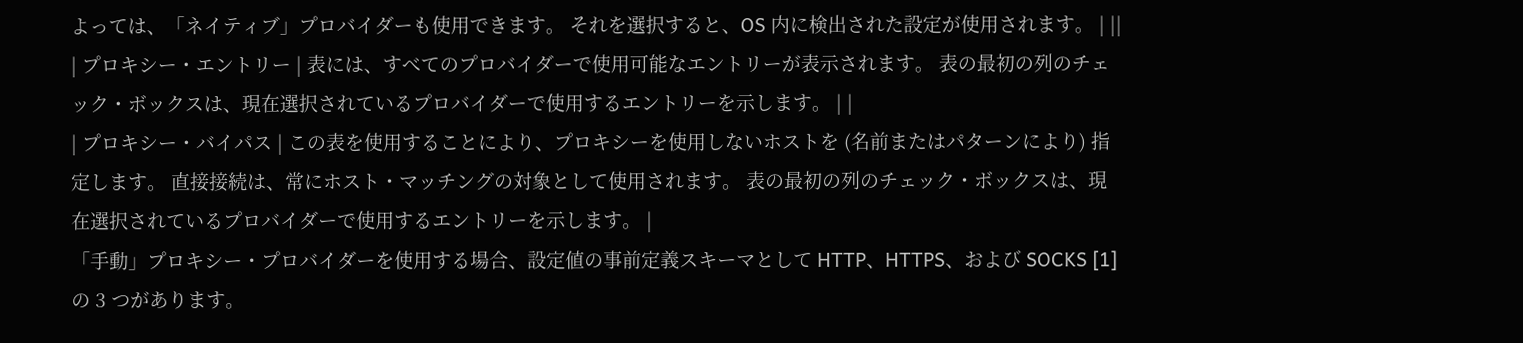よっては、「ネイティブ」プロバイダーも使用できます。 それを選択すると、OS 内に検出された設定が使用されます。 | ||
| プロキシー・エントリー | 表には、すべてのプロバイダーで使用可能なエントリーが表示されます。 表の最初の列のチェック・ボックスは、現在選択されているプロバイダーで使用するエントリーを示します。 | |
| プロキシー・バイパス | この表を使用することにより、プロキシーを使用しないホストを (名前またはパターンにより) 指定します。 直接接続は、常にホスト・マッチングの対象として使用されます。 表の最初の列のチェック・ボックスは、現在選択されているプロバイダーで使用するエントリーを示します。 |
「手動」プロキシー・プロバイダーを使用する場合、設定値の事前定義スキーマとして HTTP、HTTPS、および SOCKS [1] の 3 つがあります。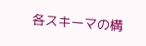各スキーマの構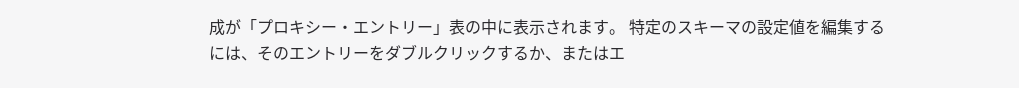成が「プロキシー・エントリー」表の中に表示されます。 特定のスキーマの設定値を編集するには、そのエントリーをダブルクリックするか、またはエ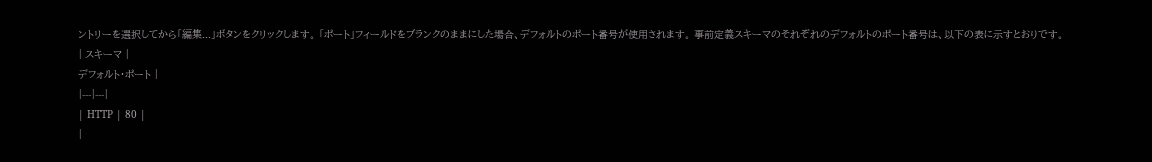ントリーを選択してから「編集...」ボタンをクリックします。 「ポート」フィールドをブランクのままにした場合、デフォルトのポート番号が使用されます。 事前定義スキーマのそれぞれのデフォルトのポート番号は、以下の表に示すとおりです。
| スキーマ |
デフォルト・ポート |
|---|---|
| HTTP | 80 |
|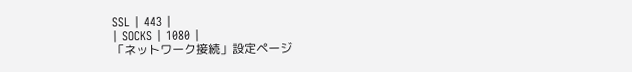SSL | 443 |
| SOCKS | 1080 |
「ネットワーク接続」設定ページ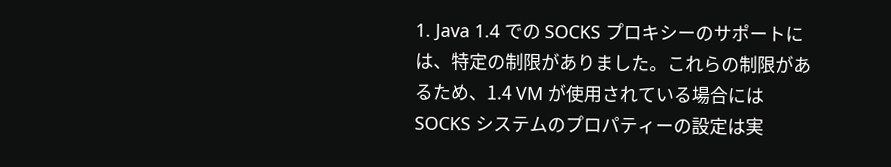1. Java 1.4 での SOCKS プロキシーのサポートには、特定の制限がありました。これらの制限があるため、1.4 VM が使用されている場合には SOCKS システムのプロパティーの設定は実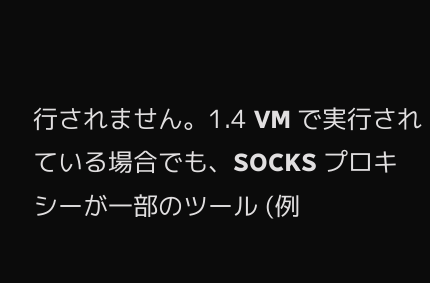行されません。1.4 VM で実行されている場合でも、SOCKS プロキシーが一部のツール (例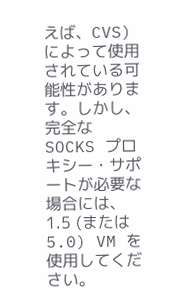えば、CVS) によって使用されている可能性があります。しかし、完全な SOCKS プロキシー・サポートが必要な場合には、1.5 (または 5.0) VM を使用してください。